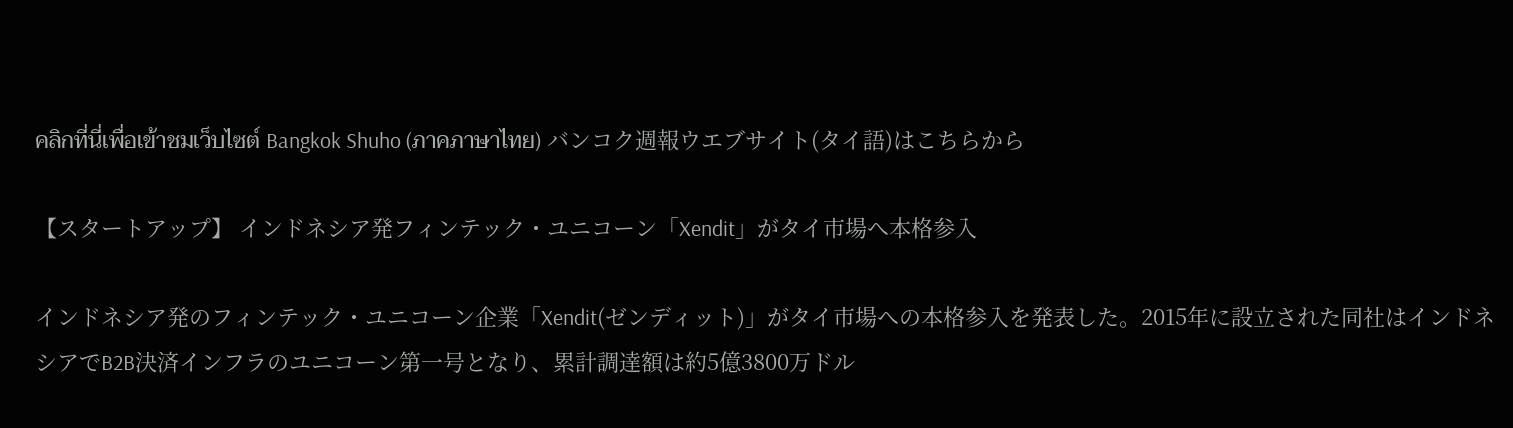คลิกที่นี่เพื่อเข้าชมเว็บไซต์ Bangkok Shuho (ภาคภาษาไทย) バンコク週報ウエブサイト(タイ語)はこちらから

【スタートアップ】 インドネシア発フィンテック・ユニコーン「Xendit」がタイ市場へ本格参入

インドネシア発のフィンテック・ユニコーン企業「Xendit(ゼンディット)」がタイ市場への本格参入を発表した。2015年に設立された同社はインドネシアでB2B決済インフラのユニコーン第一号となり、累計調達額は約5億3800万ドル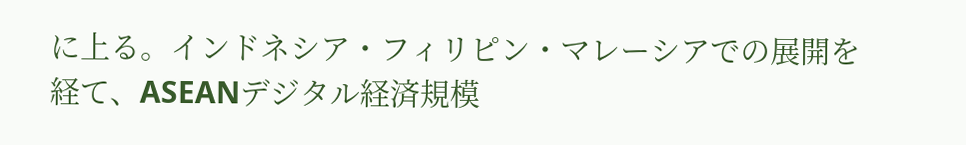に上る。インドネシア・フィリピン・マレーシアでの展開を経て、ASEANデジタル経済規模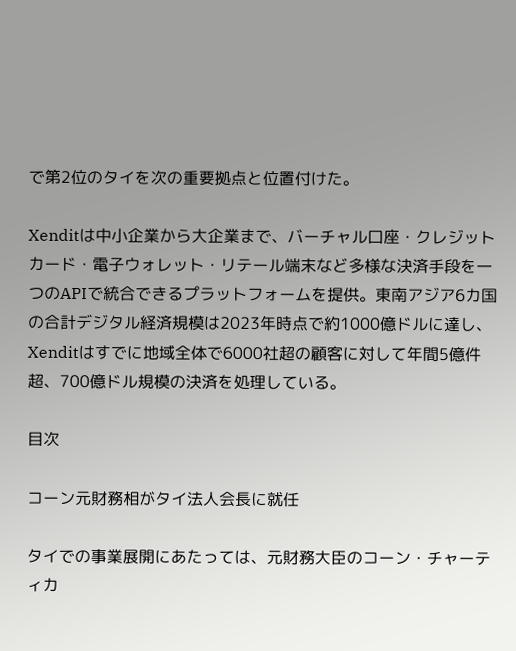で第2位のタイを次の重要拠点と位置付けた。

Xenditは中小企業から大企業まで、バーチャル口座・クレジットカード・電子ウォレット・リテール端末など多様な決済手段を一つのAPIで統合できるプラットフォームを提供。東南アジア6カ国の合計デジタル経済規模は2023年時点で約1000億ドルに達し、Xenditはすでに地域全体で6000社超の顧客に対して年間5億件超、700億ドル規模の決済を処理している。

目次

コーン元財務相がタイ法人会長に就任

タイでの事業展開にあたっては、元財務大臣のコーン・チャーティカ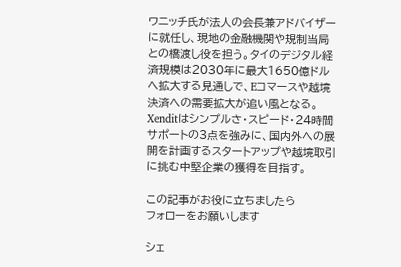ワニッチ氏が法人の会長兼アドバイザーに就任し、現地の金融機関や規制当局との橋渡し役を担う。タイのデジタル経済規模は2030年に最大1650億ドルへ拡大する見通しで、Eコマースや越境決済への需要拡大が追い風となる。Xenditはシンプルさ・スピード・24時間サポートの3点を強みに、国内外への展開を計画するスタートアップや越境取引に挑む中堅企業の獲得を目指す。

この記事がお役に立ちましたら
フォローをお願いします

シェ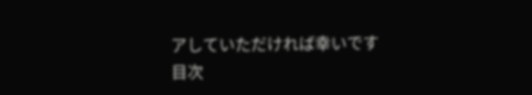アしていただければ幸いです
目次